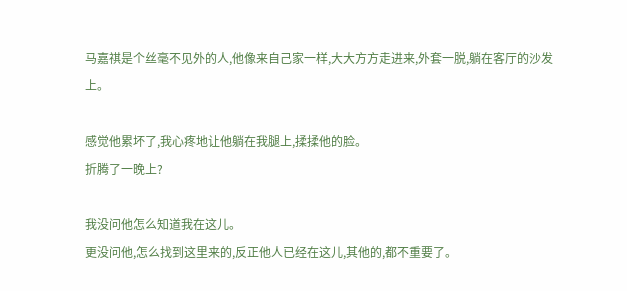马嘉祺是个丝毫不见外的人,他像来自己家一样,大大方方走进来,外套一脱,躺在客厅的沙发上。

感觉他累坏了,我心疼地让他躺在我腿上,揉揉他的脸。
折腾了一晚上?

我没问他怎么知道我在这儿。
更没问他,怎么找到这里来的,反正他人已经在这儿,其他的,都不重要了。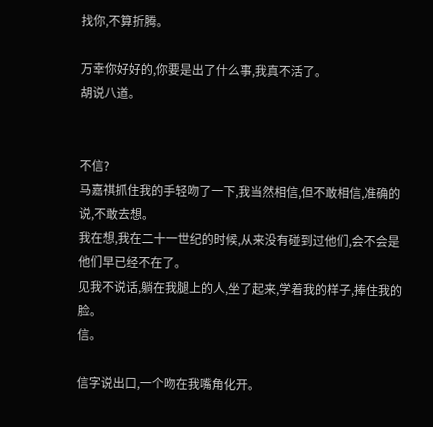找你,不算折腾。

万幸你好好的,你要是出了什么事,我真不活了。
胡说八道。


不信?
马嘉祺抓住我的手轻吻了一下,我当然相信,但不敢相信,准确的说,不敢去想。
我在想,我在二十一世纪的时候,从来没有碰到过他们,会不会是他们早已经不在了。
见我不说话,躺在我腿上的人,坐了起来,学着我的样子,捧住我的脸。
信。

信字说出口,一个吻在我嘴角化开。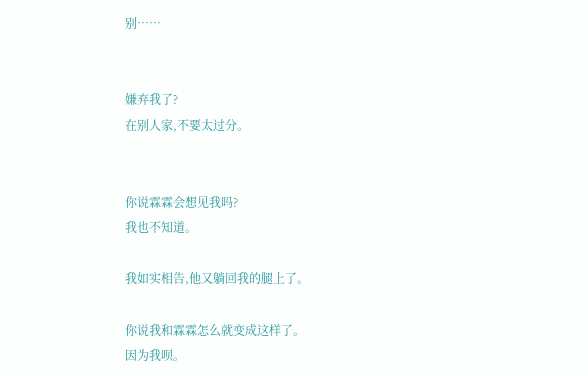别……


嫌弃我了?
在别人家,不要太过分。


你说霖霖会想见我吗?
我也不知道。

我如实相告,他又躺回我的腿上了。

你说我和霖霖怎么就变成这样了。
因为我呗。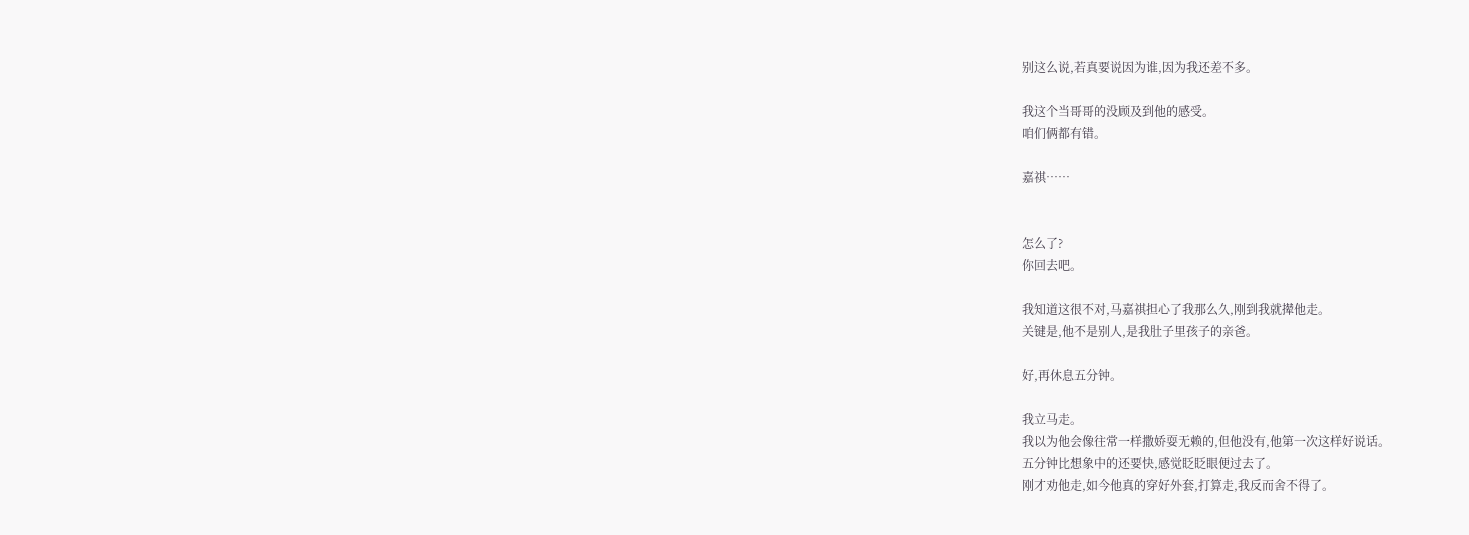别这么说,若真要说因为谁,因为我还差不多。

我这个当哥哥的没顾及到他的感受。
咱们俩都有错。

嘉祺……


怎么了?
你回去吧。

我知道这很不对,马嘉祺担心了我那么久,刚到我就撵他走。
关键是,他不是别人,是我肚子里孩子的亲爸。

好,再休息五分钟。

我立马走。
我以为他会像往常一样撒娇耍无赖的,但他没有,他第一次这样好说话。
五分钟比想象中的还要快,感觉眨眨眼便过去了。
刚才劝他走,如今他真的穿好外套,打算走,我反而舍不得了。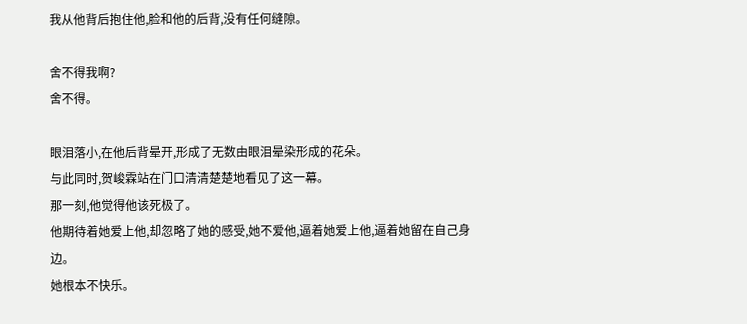我从他背后抱住他,脸和他的后背,没有任何缝隙。

舍不得我啊?
舍不得。

眼泪落小,在他后背晕开,形成了无数由眼泪晕染形成的花朵。
与此同时,贺峻霖站在门口清清楚楚地看见了这一幕。
那一刻,他觉得他该死极了。
他期待着她爱上他,却忽略了她的感受,她不爱他,逼着她爱上他,逼着她留在自己身边。
她根本不快乐。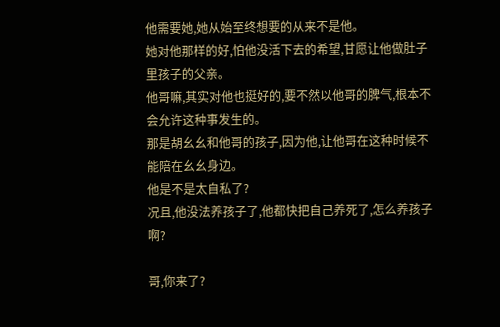他需要她,她从始至终想要的从来不是他。
她对他那样的好,怕他没活下去的希望,甘愿让他做肚子里孩子的父亲。
他哥嘛,其实对他也挺好的,要不然以他哥的脾气,根本不会允许这种事发生的。
那是胡幺幺和他哥的孩子,因为他,让他哥在这种时候不能陪在幺幺身边。
他是不是太自私了?
况且,他没法养孩子了,他都快把自己养死了,怎么养孩子啊?

哥,你来了?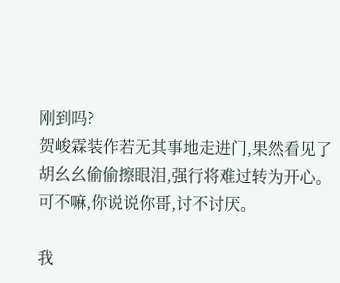刚到吗?
贺峻霖装作若无其事地走进门,果然看见了胡幺幺偷偷擦眼泪,强行将难过转为开心。
可不嘛,你说说你哥,讨不讨厌。

我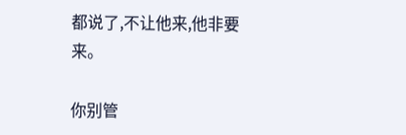都说了,不让他来,他非要来。

你别管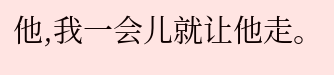他,我一会儿就让他走。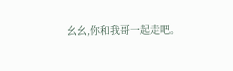幺幺,你和我哥一起走吧。